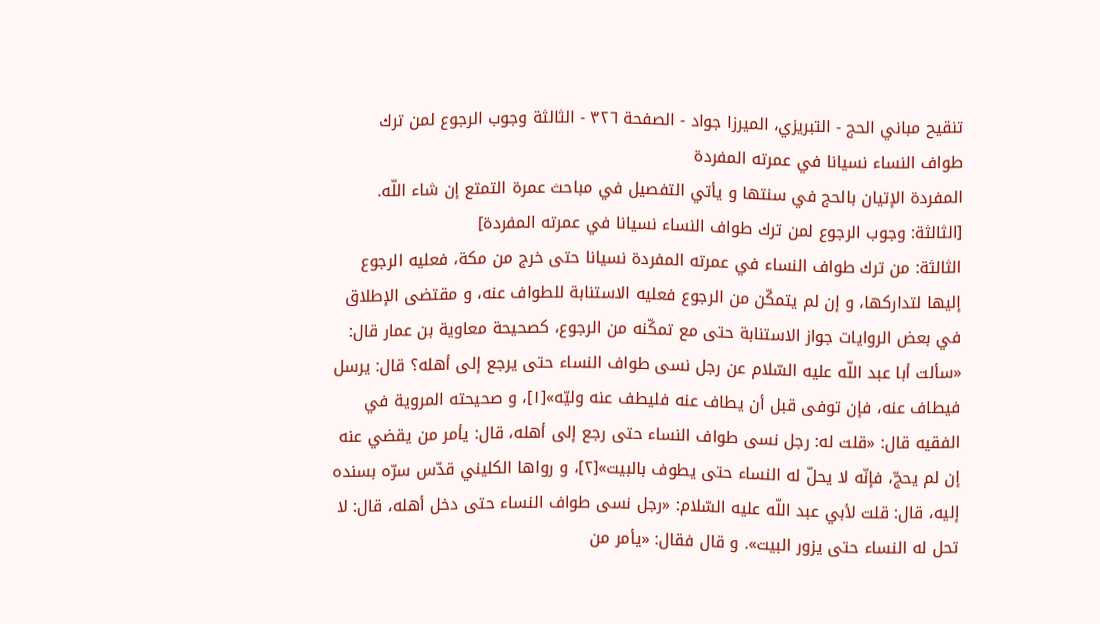تنقيح مباني الحج - التبريزي، الميرزا جواد - الصفحة ٣٢٦ - الثالثة وجوب الرجوع لمن ترك طواف النساء نسيانا في عمرته المفردة
المفردة الإتيان بالحج في سنتها و يأتي التفصيل في مباحث عمرة التمتع إن شاء اللّه.
[الثالثة: وجوب الرجوع لمن ترك طواف النساء نسيانا في عمرته المفردة]
الثالثة: من ترك طواف النساء في عمرته المفردة نسيانا حتى خرج من مكة، فعليه الرجوع إليها لتداركها، و إن لم يتمكّن من الرجوع فعليه الاستنابة للطواف عنه، و مقتضى الإطلاق في بعض الروايات جواز الاستنابة حتى مع تمكّنه من الرجوع، كصحيحة معاوية بن عمار قال: «سألت أبا عبد اللّه عليه السّلام عن رجل نسى طواف النساء حتى يرجع إلى أهله؟ قال: يرسل فيطاف عنه، فإن توفى قبل أن يطاف عنه فليطف عنه وليّه»[١]، و صحيحته المروية في الفقيه قال: «قلت له: رجل نسى طواف النساء حتى رجع إلى أهله، قال: يأمر من يقضي عنه إن لم يحجّ، فإنّه لا يحلّ له النساء حتى يطوف بالبيت»[٢]، و رواها الكليني قدّس سرّه بسنده إليه، قال: قلت لأبي عبد اللّه عليه السّلام: «رجل نسى طواف النساء حتى دخل أهله، قال: لا تحل له النساء حتى يزور البيت». و قال فقال: «يأمر من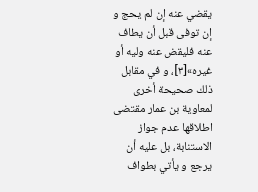يقضي عنه إن لم يحج و إن توفى قبل أن يطاف عنه فليقض عنه وليه أو غيره»[٣]، و في مقابل ذلك صحيحة أخرى لمعاوية بن عمار مقتضى اطلاقها عدم جواز الاستنابة، بل عليه أن يرجع و يأتي بطواف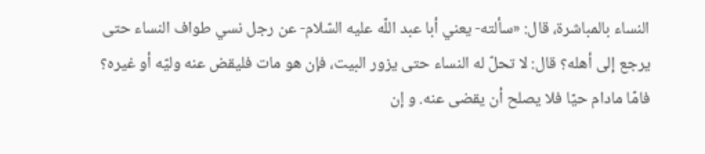النساء بالمباشرة، قال: «سألته- يعني أبا عبد اللّه عليه السّلام- عن رجل نسي طواف النساء حتى يرجع إلى أهله؟ قال: لا تحلّ له النساء حتى يزور البيت، فإن هو مات فليقض عنه وليّه أو غيره؟ فامّا مادام حيّا فلا يصلح أن يقضى عنه. و إن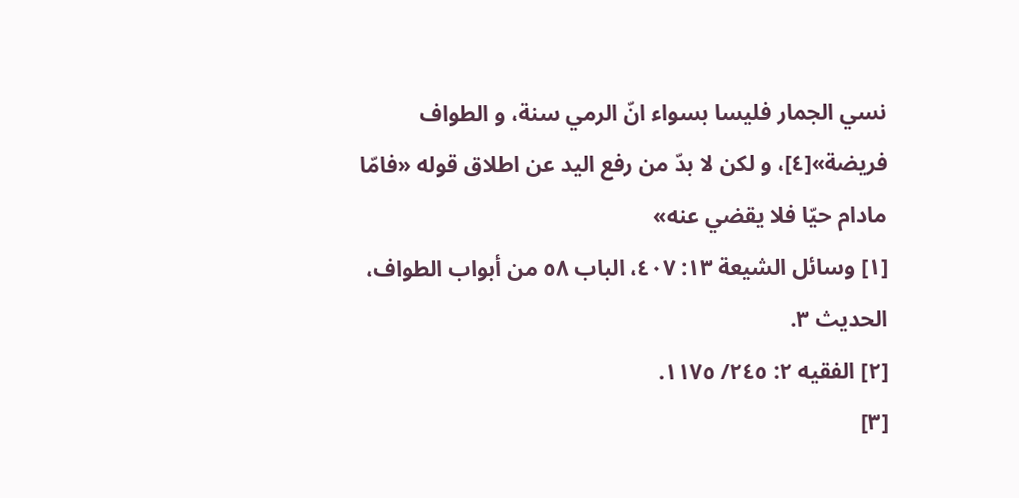نسي الجمار فليسا بسواء انّ الرمي سنة، و الطواف فريضة»[٤]، و لكن لا بدّ من رفع اليد عن اطلاق قوله «فامّا مادام حيّا فلا يقضي عنه»
[١] وسائل الشيعة ١٣: ٤٠٧، الباب ٥٨ من أبواب الطواف، الحديث ٣.
[٢] الفقيه ٢: ٢٤٥/ ١١٧٥.
[٣]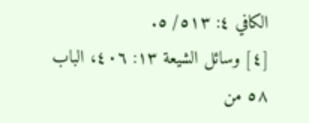الكافي ٤: ٥١٣/ ٥.
[٤] وسائل الشيعة ١٣: ٤٠٦، الباب ٥٨ من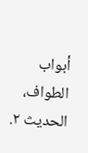أبواب الطواف، الحديث ٢.